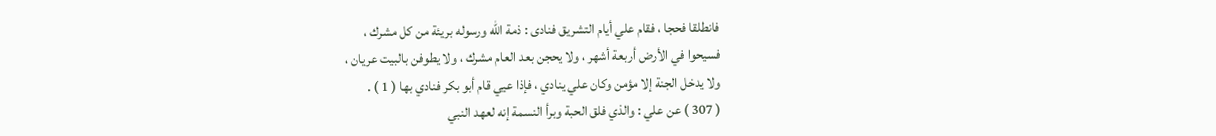فانطلقا فحجا ، فقام علي أيام التشريق فنادى : ذمة الله ورسوله بريئة من كل مشرك ،
فسيحوا في الأرض أربعة أشهر ، ولا يحجن بعد العام مشرك ، ولا يطوفن بالبيت عريان ،
ولا يدخل الجنة إلا مؤمن وكان علي ينادي ، فإذا عيي قام أبو بكر فنادي بها ( 1 ) .
( 307 ) عن علي : والذي فلق الحبة وبرأ النسمة إنه لعهد النبي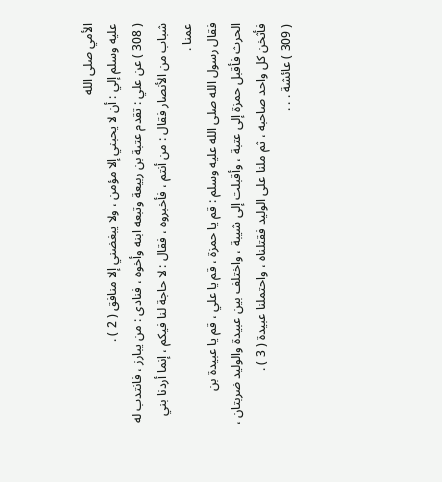الأمي صلى الله
عليه وسلم إلي : أن لا يحبني إلا مؤمن ، ولا يبغضني إلا منافق ( 2 ) .
( 308 ) عن علي : تقدم عتبة بن ربيعة وتبعه ابنه وأخوه ، فنادى : من يبارز ، فانتدب له
شباب من الأنصار فقال : من أنتم ، فأخبروه ، فقال : لا حاجة لنا فيكم ، إنما أردنا بني
عمنا .
فقال رسول الله صلى الله عليه وسلم : قم يا حمزة ، قم يا علي ، قم يا عبيدة بن
الحرث فأقبل حمزة إلى عتبة ، وأقبلت إلى شيبة ، واختلف بين عبيدة والوليد ضربتان ،
فأثخن كل واحد صاحبه ، ثم ملنا على الوليد فقتلناه ، واحتملنا عبيدة ( 3 ) .
( 309 ) عائشة . . .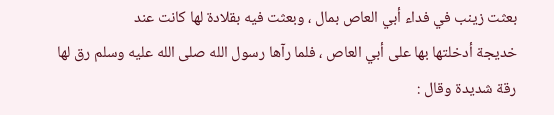بعثت زينب في فداء أبي العاص بمال ، وبعثت فيه بقلادة لها كانت عند
خديجة أدخلتها بها على أبي العاص ، فلما رآها رسول الله صلى الله عليه وسلم رق لها
رقة شديدة وقال :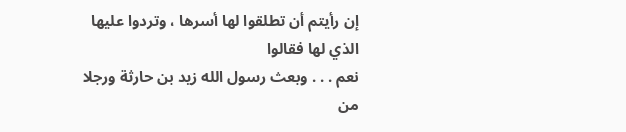إن رأيتم أن تطلقوا لها أسرها ، وتردوا عليها الذي لها فقالوا
نعم . . . وبعث رسول الله زيد بن حارثة ورجلا من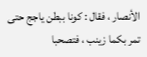الأنصار ، فقال : كونا ببطن ياجج حتى
تمر بكما زينب ، فتصحبا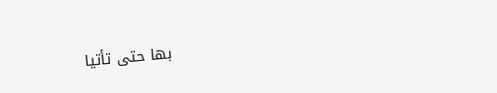بها حتى تأتيا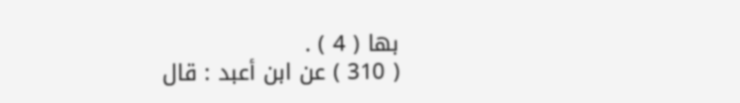بها ( 4 ) .
( 310 ) عن ابن أعبد : قال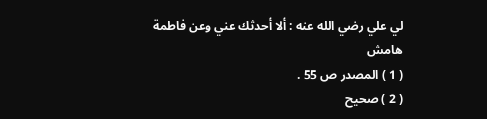لي علي رضي الله عنه : ألا أحدثك عني وعن فاطمة
هامش
( 1 ) المصدر ص 55 .
( 2 ) صحيح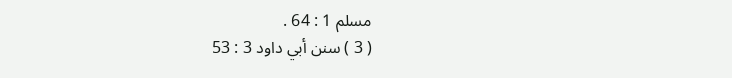مسلم 1 : 64 .
( 3 ) سنن أبي داود 3 : 53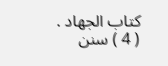كتاب الجهاد .
( 4 ) سنن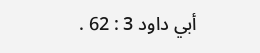أبي داود 3 : 62 .